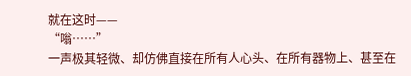就在这时——
“嗡……”
一声极其轻微、却仿佛直接在所有人心头、在所有器物上、甚至在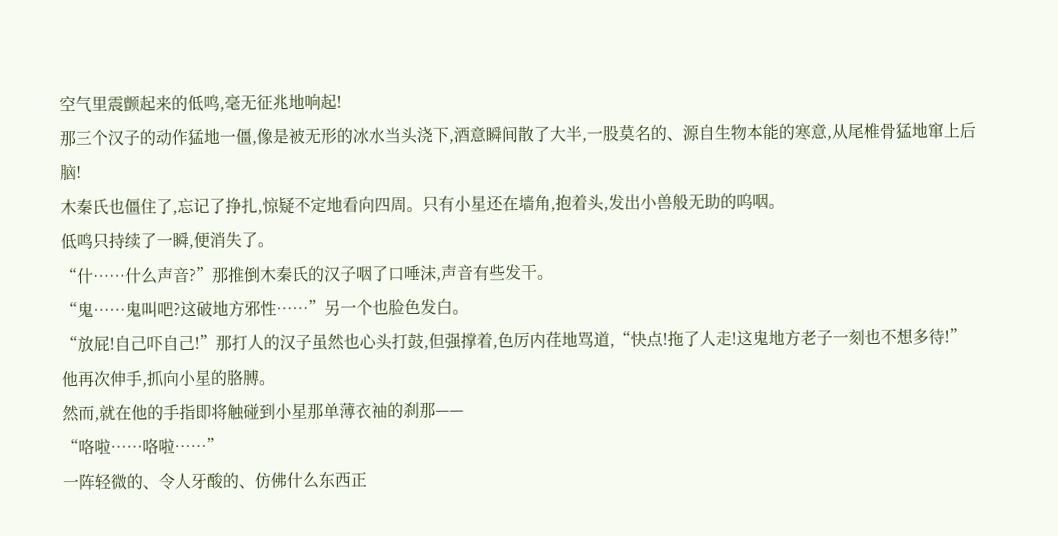空气里震颤起来的低鸣,毫无征兆地响起!
那三个汉子的动作猛地一僵,像是被无形的冰水当头浇下,酒意瞬间散了大半,一股莫名的、源自生物本能的寒意,从尾椎骨猛地窜上后脑!
木秦氏也僵住了,忘记了挣扎,惊疑不定地看向四周。只有小星还在墙角,抱着头,发出小兽般无助的呜咽。
低鸣只持续了一瞬,便消失了。
“什……什么声音?”那推倒木秦氏的汉子咽了口唾沫,声音有些发干。
“鬼……鬼叫吧?这破地方邪性……”另一个也脸色发白。
“放屁!自己吓自己!”那打人的汉子虽然也心头打鼓,但强撑着,色厉内荏地骂道,“快点!拖了人走!这鬼地方老子一刻也不想多待!”
他再次伸手,抓向小星的胳膊。
然而,就在他的手指即将触碰到小星那单薄衣袖的刹那——
“咯啦……咯啦……”
一阵轻微的、令人牙酸的、仿佛什么东西正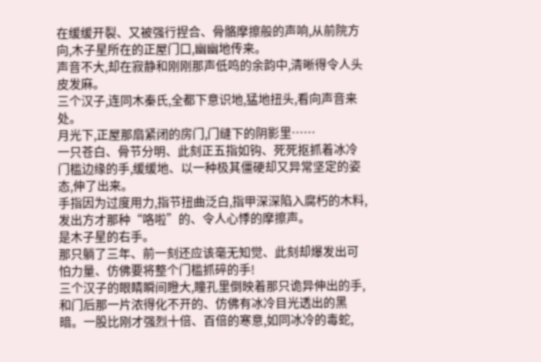在缓缓开裂、又被强行捏合、骨骼摩擦般的声响,从前院方向,木子星所在的正屋门口,幽幽地传来。
声音不大,却在寂静和刚刚那声低鸣的余韵中,清晰得令人头皮发麻。
三个汉子,连同木秦氏,全都下意识地,猛地扭头,看向声音来处。
月光下,正屋那扇紧闭的房门,门缝下的阴影里……
一只苍白、骨节分明、此刻正五指如钩、死死抠抓着冰冷门槛边缘的手,缓缓地、以一种极其僵硬却又异常坚定的姿态,伸了出来。
手指因为过度用力,指节扭曲泛白,指甲深深陷入腐朽的木料,发出方才那种“咯啦”的、令人心悸的摩擦声。
是木子星的右手。
那只躺了三年、前一刻还应该毫无知觉、此刻却爆发出可怕力量、仿佛要将整个门槛抓碎的手!
三个汉子的眼睛瞬间瞪大,瞳孔里倒映着那只诡异伸出的手,和门后那一片浓得化不开的、仿佛有冰冷目光透出的黑暗。一股比刚才强烈十倍、百倍的寒意,如同冰冷的毒蛇,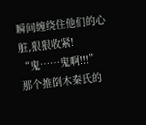瞬间缠绕住他们的心脏,狠狠收紧!
“鬼……鬼啊!!!”
那个推倒木秦氏的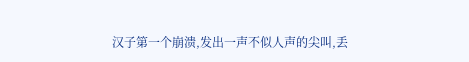汉子第一个崩溃,发出一声不似人声的尖叫,丢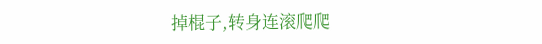掉棍子,转身连滚爬爬